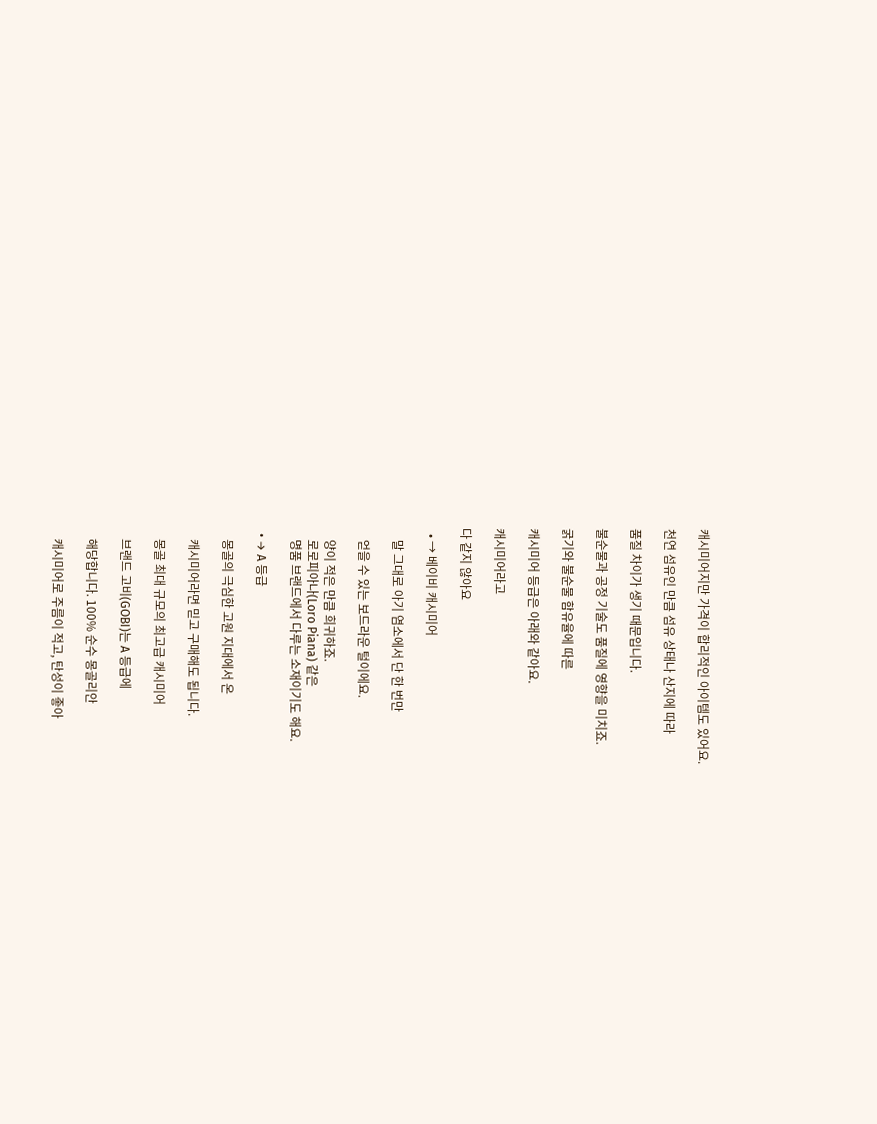캐시미어지만 가격이 합리적인 아이템도 있어요.

천연 섬유인 만큼 섬유 상태나 산지에 따라

품질 차이가 생기 때문입니다.

불순물과 공정 기술도 품질에 영향을 미치죠.

굵기와 불순물 함유율에 따른

캐시미어 등급은 아래와 같아요.

캐시미어라고

다 같지 않아요

  • → 베이비 캐시미어

    말 그대로 아기 염소에서 단 한 번만

    얻을 수 있는 보드라운 털이에요.

    양이 적은 만큼 희귀하죠.
    로로피아나(Loro Piana) 같은
    명품 브랜드에서 다루는 소재이기도 해요.

  • → A 등급

    몽골의 극심한 고원 지대에서 온

    캐시미어라면 믿고 구매해도 됩니다.

    몽골 최대 규모의 최고급 캐시미어

    브랜드 고비(GOBI)는 A 등급에

    해당합니다. 100% 순수 몽골리안

    캐시미어로 주름이 적고, 탄성이 좋아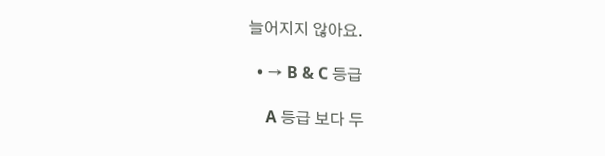늘어지지 않아요.

  • → B & C 등급

    A 등급 보다 두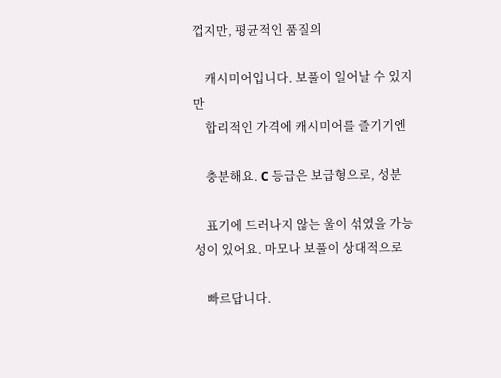껍지만, 평균적인 품질의

    캐시미어입니다. 보풀이 일어날 수 있지만
    합리적인 가격에 캐시미어를 즐기기엔

    충분해요. C 등급은 보급형으로, 성분

    표기에 드러나지 않는 울이 섞였을 가능성이 있어요. 마모나 보풀이 상대적으로

    빠르답니다.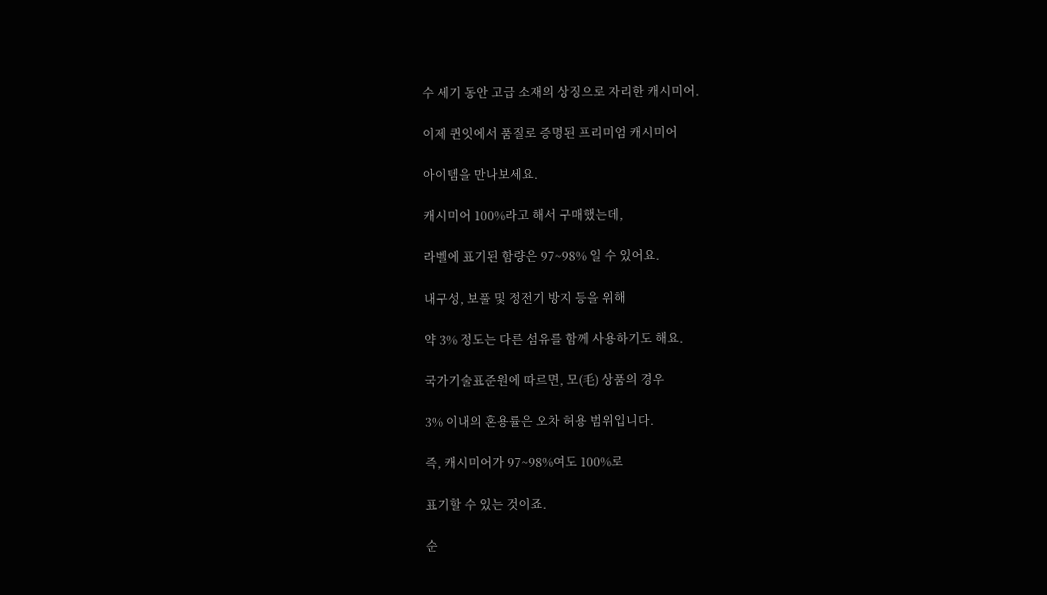수 세기 동안 고급 소재의 상징으로 자리한 캐시미어.

이제 퀸잇에서 품질로 증명된 프리미엄 캐시미어

아이템을 만나보세요.

캐시미어 100%라고 해서 구매했는데,

라벨에 표기된 함량은 97~98% 일 수 있어요.

내구성, 보풀 및 정전기 방지 등을 위해

약 3% 정도는 다른 섬유를 함께 사용하기도 해요.

국가기술표준원에 따르면, 모(毛) 상품의 경우

3% 이내의 혼용률은 오차 허용 범위입니다.

즉, 캐시미어가 97~98%여도 100%로

표기할 수 있는 것이죠.

순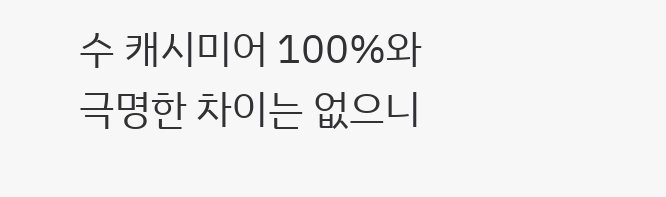수 캐시미어 100%와 극명한 차이는 없으니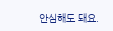안심해도 돼요.